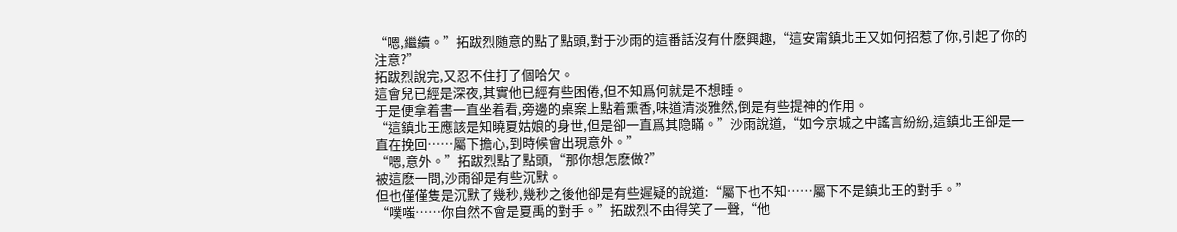“嗯,繼續。”拓跋烈随意的點了點頭,對于沙雨的這番話沒有什麽興趣,“這安甯鎮北王又如何招惹了你,引起了你的注意?”
拓跋烈說完,又忍不住打了個哈欠。
這會兒已經是深夜,其實他已經有些困倦,但不知爲何就是不想睡。
于是便拿着書一直坐着看,旁邊的桌案上點着熏香,味道清淡雅然,倒是有些提神的作用。
“這鎮北王應該是知曉夏姑娘的身世,但是卻一直爲其隐瞞。”沙雨說道,“如今京城之中謠言紛紛,這鎮北王卻是一直在挽回……屬下擔心,到時候會出現意外。”
“嗯,意外。”拓跋烈點了點頭,“那你想怎麽做?”
被這麽一問,沙雨卻是有些沉默。
但也僅僅隻是沉默了幾秒,幾秒之後他卻是有些遲疑的說道:“屬下也不知……屬下不是鎮北王的對手。”
“噗嗤……你自然不會是夏禹的對手。”拓跋烈不由得笑了一聲,“他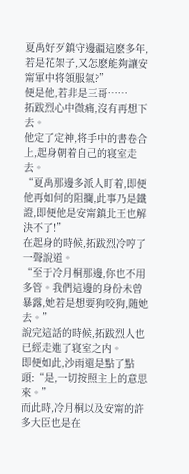夏禹好歹鎮守邊疆這麽多年,若是花架子,又怎麽能夠讓安甯軍中将領服氣?”
便是他,若非是三哥……
拓跋烈心中微痛,沒有再想下去。
他定了定神,将手中的書卷合上,起身朝着自己的寝室走去。
“夏禹那邊多派人盯着,即便他再如何的阻攔,此事乃是鐵證,即便他是安甯鎮北王也解決不了!”
在起身的時候,拓跋烈冷哼了一聲說道。
“至于冷月桐那邊,你也不用多管。我們這邊的身份未曾暴露,她若是想要狗咬狗,随她去。”
說完這話的時候,拓跋烈人也已經走進了寝室之内。
即便如此,沙雨還是點了點頭:“是,一切按照主上的意思來。”
而此時,冷月桐以及安甯的許多大臣也是在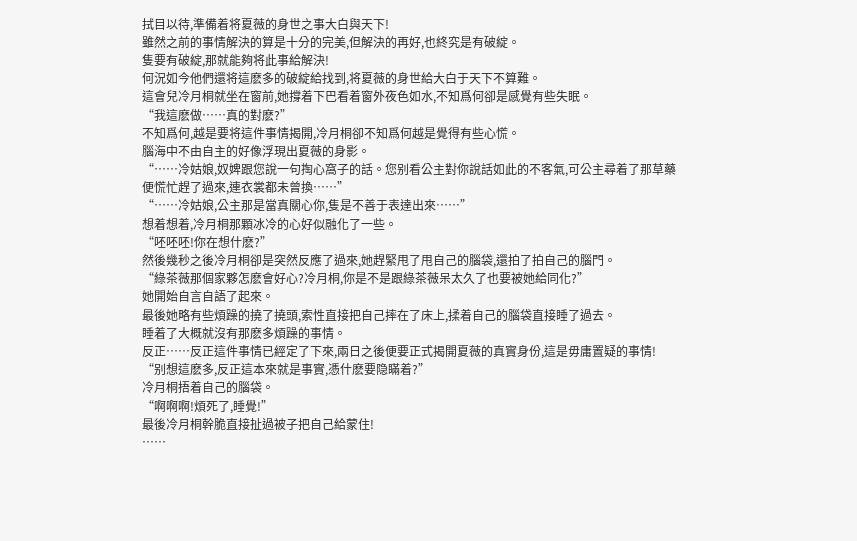拭目以待,準備着将夏薇的身世之事大白與天下!
雖然之前的事情解決的算是十分的完美,但解決的再好,也終究是有破綻。
隻要有破綻,那就能夠将此事給解決!
何況如今他們還将這麽多的破綻給找到,将夏薇的身世給大白于天下不算難。
這會兒冷月桐就坐在窗前,她撐着下巴看着窗外夜色如水,不知爲何卻是感覺有些失眠。
“我這麽做……真的對麽?”
不知爲何,越是要将這件事情揭開,冷月桐卻不知爲何越是覺得有些心慌。
腦海中不由自主的好像浮現出夏薇的身影。
“……冷姑娘,奴婢跟您說一句掏心窩子的話。您别看公主對你說話如此的不客氣,可公主尋着了那草藥便慌忙趕了過來,連衣裳都未曾換……”
“……冷姑娘,公主那是當真關心你,隻是不善于表達出來……”
想着想着,冷月桐那顆冰冷的心好似融化了一些。
“呸呸呸!你在想什麽?”
然後幾秒之後冷月桐卻是突然反應了過來,她趕緊甩了甩自己的腦袋,還拍了拍自己的腦門。
“綠茶薇那個家夥怎麽會好心?冷月桐,你是不是跟綠茶薇呆太久了也要被她給同化?”
她開始自言自語了起來。
最後她略有些煩躁的撓了撓頭,索性直接把自己摔在了床上,揉着自己的腦袋直接睡了過去。
睡着了大概就沒有那麽多煩躁的事情。
反正……反正這件事情已經定了下來,兩日之後便要正式揭開夏薇的真實身份,這是毋庸置疑的事情!
“别想這麽多,反正這本來就是事實,憑什麽要隐瞞着?”
冷月桐捂着自己的腦袋。
“啊啊啊!煩死了,睡覺!”
最後冷月桐幹脆直接扯過被子把自己給蒙住!
……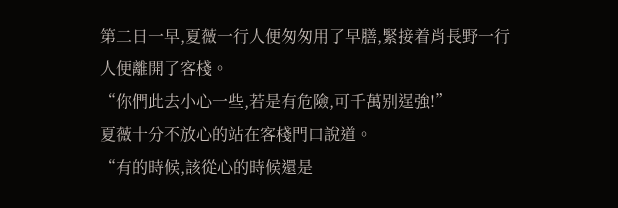第二日一早,夏薇一行人便匆匆用了早膳,緊接着肖長野一行人便離開了客棧。
“你們此去小心一些,若是有危險,可千萬别逞強!”
夏薇十分不放心的站在客棧門口說道。
“有的時候,該從心的時候還是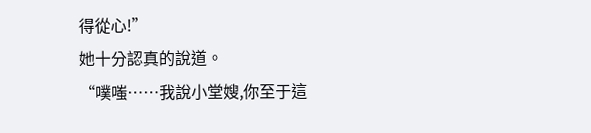得從心!”
她十分認真的說道。
“噗嗤……我說小堂嫂,你至于這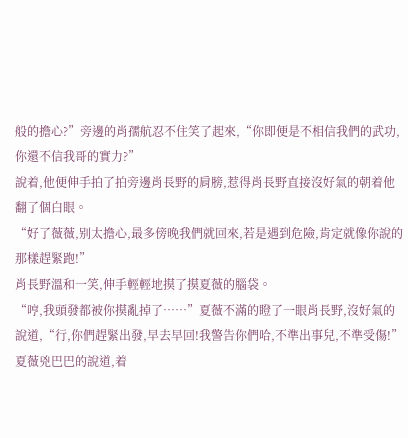般的擔心?”旁邊的肖孺航忍不住笑了起來,“你即便是不相信我們的武功,你還不信我哥的實力?”
說着,他便伸手拍了拍旁邊肖長野的肩膀,惹得肖長野直接沒好氣的朝着他翻了個白眼。
“好了薇薇,别太擔心,最多傍晚我們就回來,若是遇到危險,肯定就像你說的那樣趕緊跑!”
肖長野溫和一笑,伸手輕輕地摸了摸夏薇的腦袋。
“哼,我頭發都被你摸亂掉了……”夏薇不滿的瞪了一眼肖長野,沒好氣的說道,“行,你們趕緊出發,早去早回!我警告你們哈,不準出事兒,不準受傷!”
夏薇兇巴巴的說道,着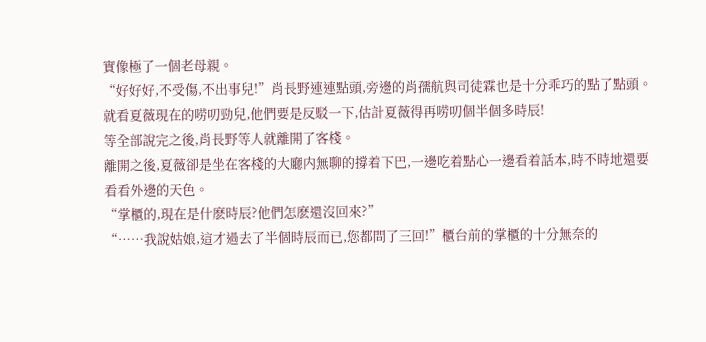實像極了一個老母親。
“好好好,不受傷,不出事兒!”肖長野連連點頭,旁邊的肖孺航與司徒霖也是十分乖巧的點了點頭。
就看夏薇現在的唠叨勁兒,他們要是反駁一下,估計夏薇得再唠叨個半個多時辰!
等全部說完之後,肖長野等人就離開了客棧。
離開之後,夏薇卻是坐在客棧的大廳内無聊的撐着下巴,一邊吃着點心一邊看着話本,時不時地還要看看外邊的天色。
“掌櫃的,現在是什麽時辰?他們怎麽還沒回來?”
“……我說姑娘,這才過去了半個時辰而已,您都問了三回!”櫃台前的掌櫃的十分無奈的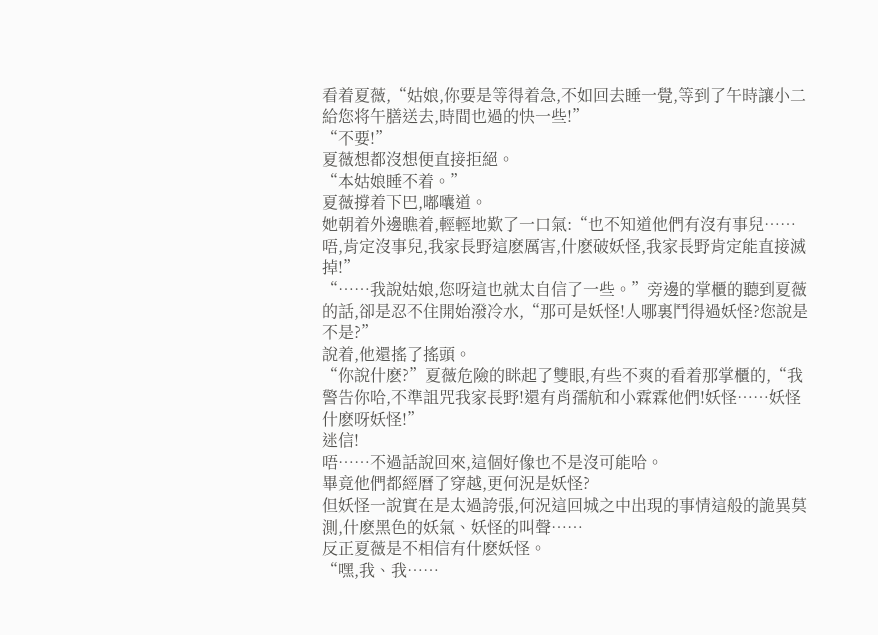看着夏薇,“姑娘,你要是等得着急,不如回去睡一覺,等到了午時讓小二給您将午膳送去,時間也過的快一些!”
“不要!”
夏薇想都沒想便直接拒絕。
“本姑娘睡不着。”
夏薇撐着下巴,嘟囔道。
她朝着外邊瞧着,輕輕地歎了一口氣:“也不知道他們有沒有事兒……唔,肯定沒事兒,我家長野這麽厲害,什麽破妖怪,我家長野肯定能直接滅掉!”
“……我說姑娘,您呀這也就太自信了一些。”旁邊的掌櫃的聽到夏薇的話,卻是忍不住開始潑冷水,“那可是妖怪!人哪裏鬥得過妖怪?您說是不是?”
說着,他還搖了搖頭。
“你說什麽?”夏薇危險的眯起了雙眼,有些不爽的看着那掌櫃的,“我警告你哈,不準詛咒我家長野!還有肖孺航和小霖霖他們!妖怪……妖怪什麽呀妖怪!”
迷信!
唔……不過話說回來,這個好像也不是沒可能哈。
畢竟他們都經曆了穿越,更何況是妖怪?
但妖怪一說實在是太過誇張,何況這回城之中出現的事情這般的詭異莫測,什麽黑色的妖氣、妖怪的叫聲……
反正夏薇是不相信有什麽妖怪。
“嘿,我、我……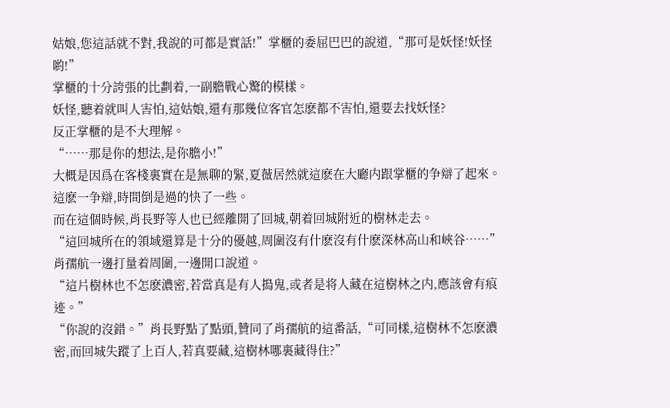姑娘,您這話就不對,我說的可都是實話!”掌櫃的委屈巴巴的說道,“那可是妖怪!妖怪喲!”
掌櫃的十分誇張的比劃着,一副膽戰心驚的模樣。
妖怪,聽着就叫人害怕,這姑娘,還有那幾位客官怎麽都不害怕,還要去找妖怪?
反正掌櫃的是不大理解。
“……那是你的想法,是你膽小!”
大概是因爲在客棧裏實在是無聊的緊,夏薇居然就這麽在大廳内跟掌櫃的争辯了起來。
這麽一争辯,時間倒是過的快了一些。
而在這個時候,肖長野等人也已經離開了回城,朝着回城附近的樹林走去。
“這回城所在的領域還算是十分的優越,周圍沒有什麽沒有什麽深林高山和峽谷……”
肖孺航一邊打量着周圍,一邊開口說道。
“這片樹林也不怎麽濃密,若當真是有人搗鬼,或者是将人藏在這樹林之内,應該會有痕迹。”
“你說的沒錯。”肖長野點了點頭,贊同了肖孺航的這番話,“可同樣,這樹林不怎麽濃密,而回城失蹤了上百人,若真要藏,這樹林哪裏藏得住?”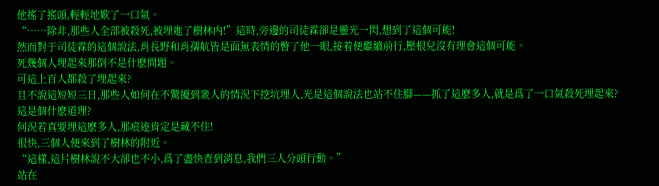他搖了搖頭,輕輕地歎了一口氣。
“……除非,那些人全部被殺死,被埋進了樹林内!”這時,旁邊的司徒霖卻是靈光一閃,想到了這個可能!
然而對于司徒霖的這個說法,肖長野和肖孺航皆是面無表情的瞥了他一眼,接着便繼續前行,壓根兒沒有理會這個可能。
死幾個人埋起來那倒不是什麽問題。
可這上百人都殺了埋起來?
且不說這短短三日,那些人如何在不驚擾到衆人的情況下挖坑埋人,光是這個說法也站不住腳——抓了這麽多人,就是爲了一口氣殺死埋起來?
這是個什麽道理?
何況若真要埋這麽多人,那痕迹肯定是藏不住!
很快,三個人便來到了樹林的附近。
“這樣,這片樹林說不大卻也不小,爲了盡快查到消息,我們三人分頭行動。”
站在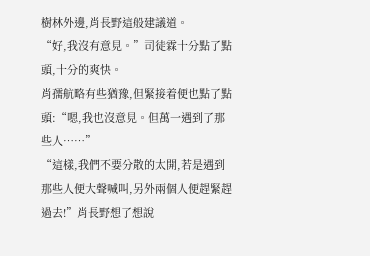樹林外邊,肖長野這般建議道。
“好,我沒有意見。”司徒霖十分點了點頭,十分的爽快。
肖孺航略有些猶豫,但緊接着便也點了點頭:“嗯,我也沒意見。但萬一遇到了那些人……”
“這樣,我們不要分散的太開,若是遇到那些人便大聲喊叫,另外兩個人便趕緊趕過去!”肖長野想了想說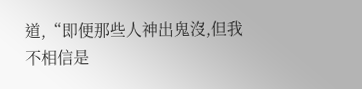道,“即便那些人神出鬼沒,但我不相信是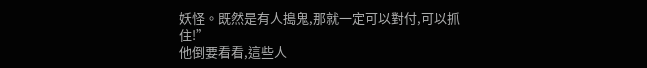妖怪。既然是有人搗鬼,那就一定可以對付,可以抓住!”
他倒要看看,這些人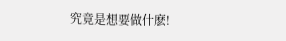究竟是想要做什麽!